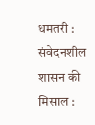धमतरी : संवेदनशील शासन की मिसाल :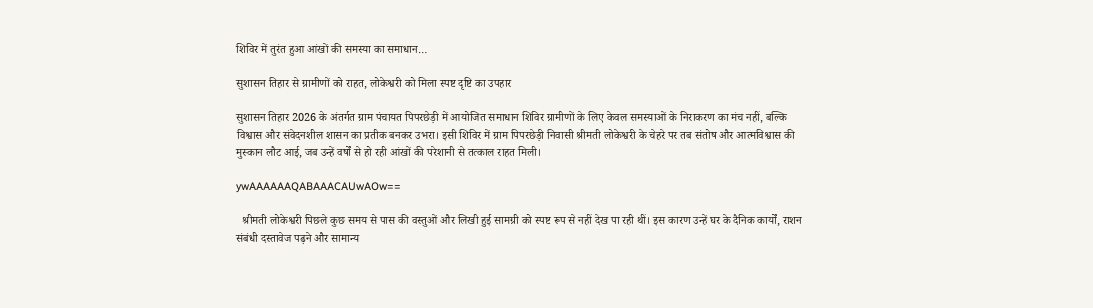शिविर में तुरंत हुआ आंखों की समस्या का समाधान…

सुशासन तिहार से ग्रामीणों को राहत, लोकेश्वरी को मिला स्पष्ट दृष्टि का उपहार

सुशासन तिहार 2026 के अंतर्गत ग्राम पंचायत पिपरछेड़ी में आयोजित समाधान शिविर ग्रामीणों के लिए केवल समस्याओं के निराकरण का मंच नहीं, बल्कि विश्वास और संवेदनशील शासन का प्रतीक बनकर उभरा। इसी शिविर में ग्राम पिपरछेड़ी निवासी श्रीमती लोकेश्वरी के चेहरे पर तब संतोष और आत्मविश्वास की मुस्कान लौट आई, जब उन्हें वर्षों से हो रही आंखों की परेशानी से तत्काल राहत मिली।

ywAAAAAAQABAAACAUwAOw==

  श्रीमती लोकेश्वरी पिछले कुछ समय से पास की वस्तुओं और लिखी हुई सामग्री को स्पष्ट रूप से नहीं देख पा रही थीं। इस कारण उन्हें घर के दैनिक कार्यों, राशन संबंधी दस्तावेज पढ़ने और सामान्य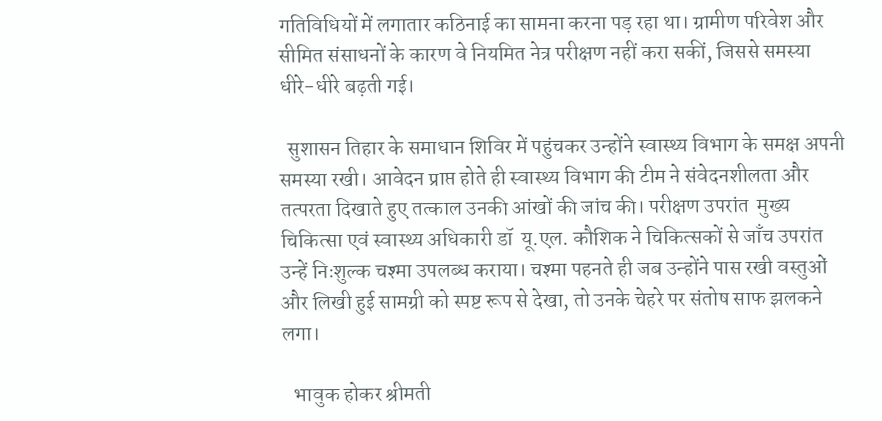गतिविधियों में लगातार कठिनाई का सामना करना पड़ रहा था। ग्रामीण परिवेश और सीमित संसाधनों के कारण वे नियमित नेत्र परीक्षण नहीं करा सकीं, जिससे समस्या धीरे-धीरे बढ़ती गई।

  सुशासन तिहार के समाधान शिविर में पहुंचकर उन्होंने स्वास्थ्य विभाग के समक्ष अपनी समस्या रखी। आवेदन प्राप्त होते ही स्वास्थ्य विभाग की टीम ने संवेदनशीलता और तत्परता दिखाते हुए तत्काल उनकी आंखों की जांच की। परीक्षण उपरांत  मुख्य  चिकित्सा एवं स्वास्थ्य अधिकारी डॉ  यू.एल. कौशिक ने चिकित्सकों से जाँच उपरांत  उन्हें निःशुल्क चश्मा उपलब्ध कराया। चश्मा पहनते ही जब उन्होंने पास रखी वस्तुओं और लिखी हुई सामग्री को स्पष्ट रूप से देखा, तो उनके चेहरे पर संतोष साफ झलकने लगा।

   भावुक होकर श्रीमती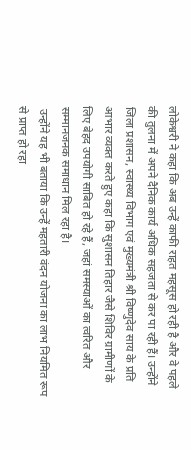लोकेश्वरी ने कहा कि अब उन्हें काफी राहत महसूस हो रही है और वे पहले की तुलना में अपने दैनिक कार्य अधिक सहजता से कर पा रही हैं। उन्होंने जिला प्रशासन, स्वास्थ्य विभाग एवं मुख्यमंत्री श्री विष्णुदेव साय के प्रति आभार व्यक्त करते हुए कहा कि सुशासन तिहार जैसे शिविर ग्रामीणों के लिए बेहद उपयोगी साबित हो रहे हैं, जहां समस्याओं का त्वरित और सम्मानजनक समाधान मिल रहा है।
 उन्होंने यह भी बताया कि उन्हें महतारी वंदन योजना का लाभ नियमित रूप से प्राप्त हो रहा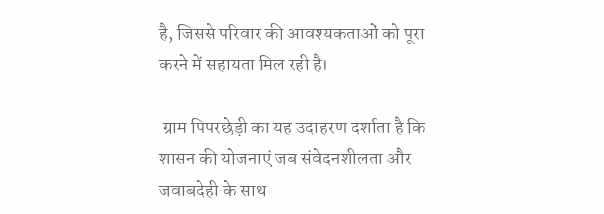है, जिससे परिवार की आवश्यकताओं को पूरा करने में सहायता मिल रही है।

 ग्राम पिपरछेड़ी का यह उदाहरण दर्शाता है कि शासन की योजनाएं जब संवेदनशीलता और जवाबदेही के साथ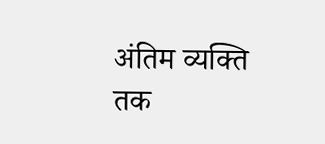अंतिम व्यक्ति तक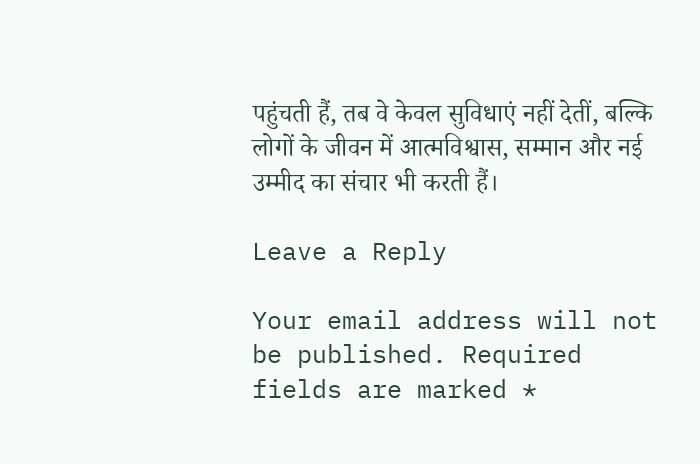पहुंचती हैं, तब वे केवल सुविधाएं नहीं देतीं, बल्कि लोगों के जीवन में आत्मविश्वास, सम्मान और नई उम्मीद का संचार भी करती हैं।

Leave a Reply

Your email address will not be published. Required fields are marked *